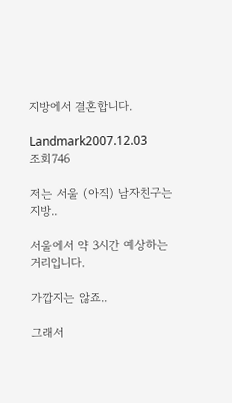지방에서 결혼합니다.

Landmark2007.12.03
조회746

저는 서울 (아직) 남자친구는 지방..

서울에서 약 3시간 예상하는 거리입니다.

가깝지는 않죠..

그래서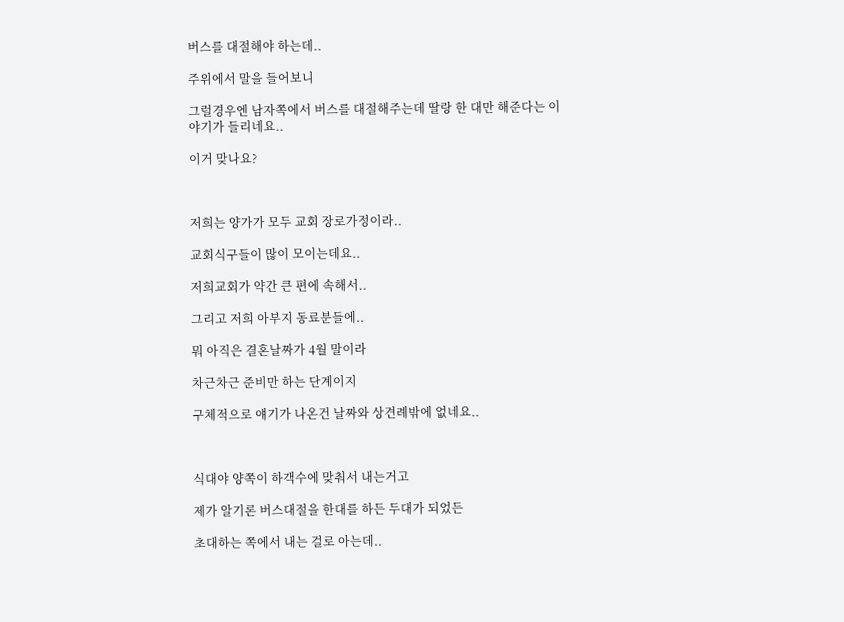버스를 대절해야 하는데..

주위에서 말을 들어보니

그럴경우엔 남자쪽에서 버스를 대절해주는데 딸랑 한 대만 해준다는 이야기가 들리네요..

이거 맞나요?



저희는 양가가 모두 교회 장로가정이라..

교회식구들이 많이 모이는데요..

저희교회가 약간 큰 편에 속해서..

그리고 저희 아부지 동료분들에..

뭐 아직은 결혼날짜가 4월 말이라

차근차근 준비만 하는 단계이지

구체적으로 얘기가 나온건 날짜와 상견례밖에 없네요..



식대야 양쪽이 하객수에 맞춰서 내는거고

제가 알기론 버스대절을 한대를 하든 두대가 되었든

초대하는 쪽에서 내는 걸로 아는데..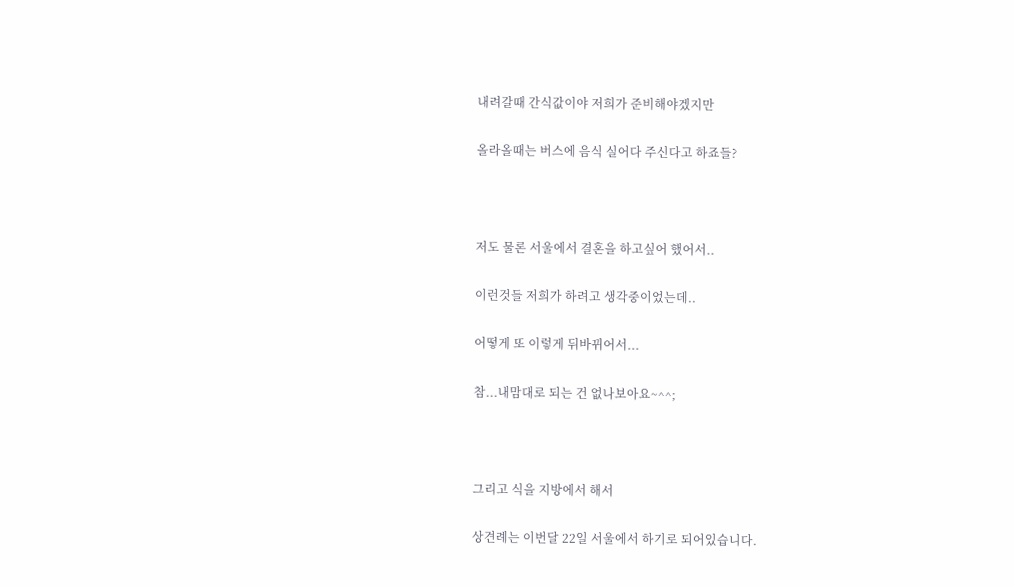내려갈때 간식값이야 저희가 준비해야겠지만

올라올때는 버스에 음식 실어다 주신다고 하죠들?



저도 물론 서울에서 결혼을 하고싶어 했어서..

이런것들 저희가 하려고 생각중이었는데..

어떻게 또 이렇게 뒤바뀌어서...

참...내맘대로 되는 건 없나보아요~^^;



그리고 식을 지방에서 해서

상견례는 이번달 22일 서울에서 하기로 되어있습니다.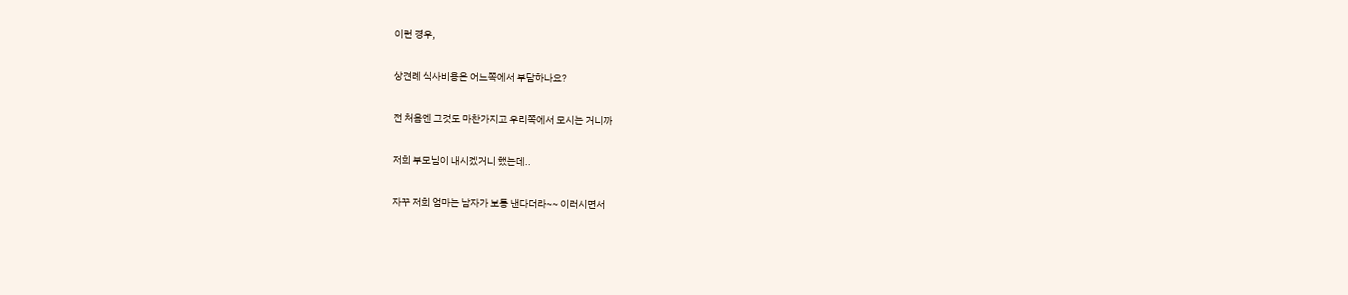이런 경우,

상견례 식사비용은 어느쪽에서 부담하나요?

전 처음엔 그것도 마찬가지고 우리쪽에서 모시는 거니까

저희 부모님이 내시겠거니 했는데..

자꾸 저희 엄마는 남자가 보통 낸다더라~~ 이러시면서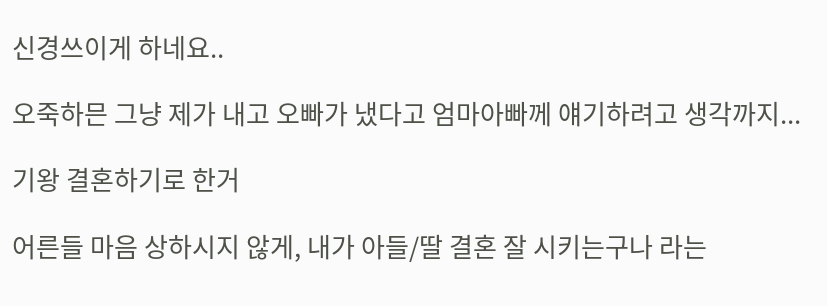신경쓰이게 하네요..

오죽하믄 그냥 제가 내고 오빠가 냈다고 엄마아빠께 얘기하려고 생각까지...

기왕 결혼하기로 한거

어른들 마음 상하시지 않게, 내가 아들/딸 결혼 잘 시키는구나 라는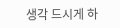생각 드시게 하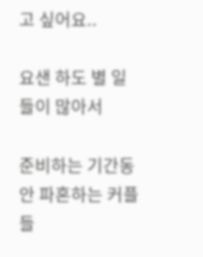고 싶어요..

요샌 하도 별 일들이 많아서

준비하는 기간동안 파혼하는 커플들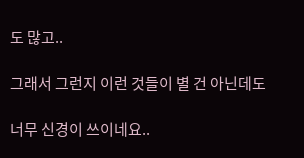도 많고..

그래서 그런지 이런 것들이 별 건 아닌데도

너무 신경이 쓰이네요..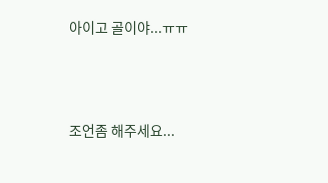아이고 골이야...ㅠㅠ



조언좀 해주세요...